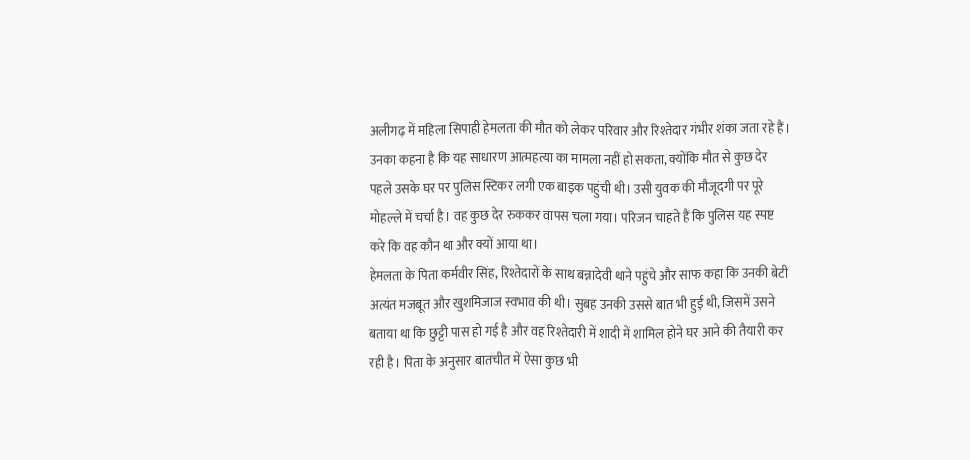अलीगढ़ में महिला सिपाही हेमलता की मौत को लेकर परिवार और रिश्तेदार गंभीर शंका जता रहे हैं। उनका कहना है कि यह साधारण आत्महत्या का मामला नहीं हो सकता, क्योंकि मौत से कुछ देर पहले उसके घर पर पुलिस स्टिकर लगी एक बाइक पहुंची थी। उसी युवक की मौजूदगी पर पूरे मोहल्ले में चर्चा है। वह कुछ देर रुककर वापस चला गया। परिजन चाहते हैं कि पुलिस यह स्पष्ट करे कि वह कौन था और क्यों आया था।
हेमलता के पिता कर्मवीर सिंह, रिश्तेदारों के साथ बन्नादेवी थाने पहुंचे और साफ कहा कि उनकी बेटी अत्यंत मजबूत और खुशमिजाज स्वभाव की थी। सुबह उनकी उससे बात भी हुई थी, जिसमें उसने बताया था कि छुट्टी पास हो गई है और वह रिश्तेदारी में शादी में शामिल होने घर आने की तैयारी कर रही है। पिता के अनुसार बातचीत में ऐसा कुछ भी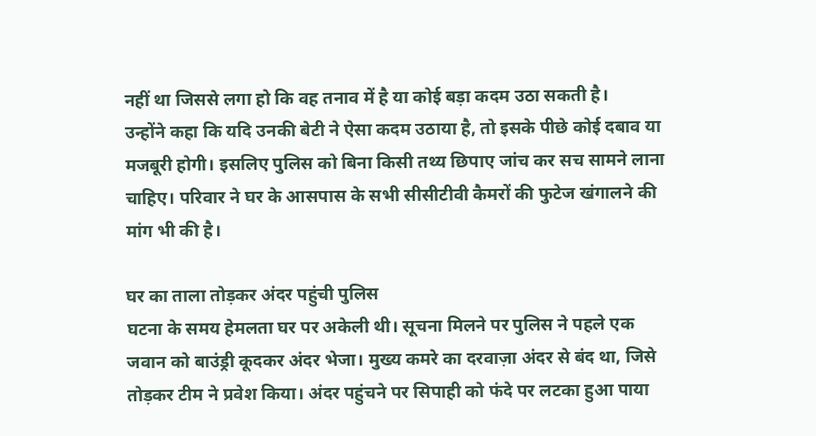नहीं था जिससे लगा हो कि वह तनाव में है या कोई बड़ा कदम उठा सकती है।
उन्होंने कहा कि यदि उनकी बेटी ने ऐसा कदम उठाया है, तो इसके पीछे कोई दबाव या मजबूरी होगी। इसलिए पुलिस को बिना किसी तथ्य छिपाए जांच कर सच सामने लाना चाहिए। परिवार ने घर के आसपास के सभी सीसीटीवी कैमरों की फुटेज खंगालने की मांग भी की है।

घर का ताला तोड़कर अंदर पहुंची पुलिस
घटना के समय हेमलता घर पर अकेली थी। सूचना मिलने पर पुलिस ने पहले एक जवान को बाउंड्री कूदकर अंदर भेजा। मुख्य कमरे का दरवाज़ा अंदर से बंद था, जिसे तोड़कर टीम ने प्रवेश किया। अंदर पहुंचने पर सिपाही को फंदे पर लटका हुआ पाया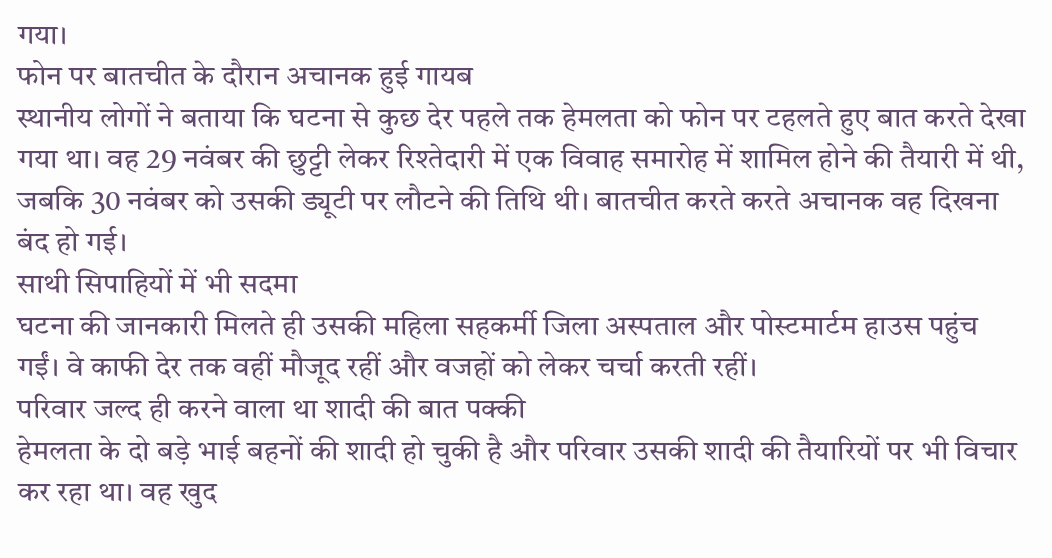गया।
फोन पर बातचीत के दौरान अचानक हुई गायब
स्थानीय लोगों ने बताया कि घटना से कुछ देर पहले तक हेमलता को फोन पर टहलते हुए बात करते देखा गया था। वह 29 नवंबर की छुट्टी लेकर रिश्तेदारी में एक विवाह समारोह में शामिल होने की तैयारी में थी, जबकि 30 नवंबर को उसकी ड्यूटी पर लौटने की तिथि थी। बातचीत करते करते अचानक वह दिखना बंद हो गई।
साथी सिपाहियों में भी सदमा
घटना की जानकारी मिलते ही उसकी महिला सहकर्मी जिला अस्पताल और पोस्टमार्टम हाउस पहुंच गईं। वे काफी देर तक वहीं मौजूद रहीं और वजहों को लेकर चर्चा करती रहीं।
परिवार जल्द ही करने वाला था शादी की बात पक्की
हेमलता के दो बड़े भाई बहनों की शादी हो चुकी है और परिवार उसकी शादी की तैयारियों पर भी विचार कर रहा था। वह खुद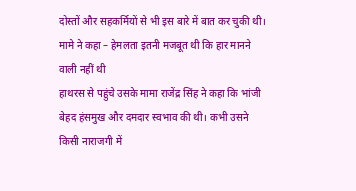दोस्तों और सहकर्मियों से भी इस बारे में बात कर चुकी थी।
मामे ने कहा – हेमलता इतनी मजबूत थी कि हार मानने वाली नहीं थी
हाथरस से पहुंचे उसके मामा राजेंद्र सिंह ने कहा कि भांजी बेहद हंसमुख और दमदार स्वभाव की थी। कभी उसने किसी नाराजगी में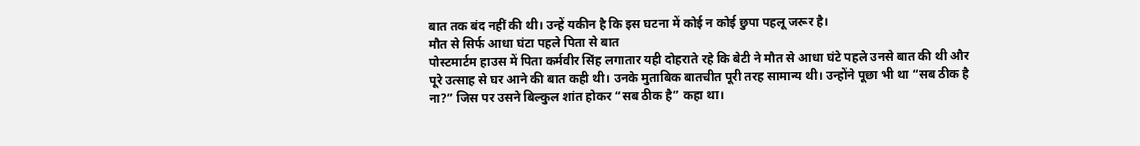बात तक बंद नहीं की थी। उन्हें यकीन है कि इस घटना में कोई न कोई छुपा पहलू जरूर है।
मौत से सिर्फ आधा घंटा पहले पिता से बात
पोस्टमार्टम हाउस में पिता कर्मवीर सिंह लगातार यही दोहराते रहे कि बेटी ने मौत से आधा घंटे पहले उनसे बात की थी और पूरे उत्साह से घर आने की बात कही थी। उनके मुताबिक बातचीत पूरी तरह सामान्य थी। उन्होंने पूछा भी था “सब ठीक है ना?” जिस पर उसने बिल्कुल शांत होकर “सब ठीक है” कहा था।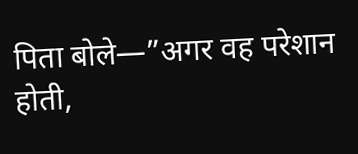पिता बोले—”अगर वह परेशान होती,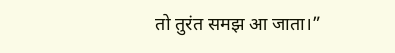तो तुरंत समझ आ जाता।”